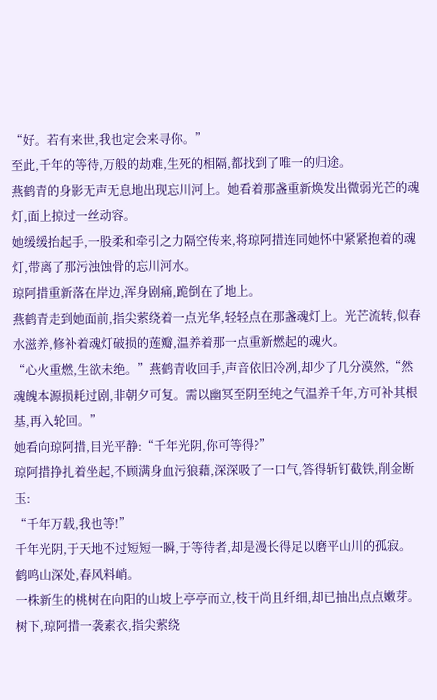“好。若有来世,我也定会来寻你。”
至此,千年的等待,万般的劫难,生死的相隔,都找到了唯一的归途。
燕鹤青的身影无声无息地出现忘川河上。她看着那盏重新焕发出微弱光芒的魂灯,面上掠过一丝动容。
她缓缓抬起手,一股柔和牵引之力隔空传来,将琼阿措连同她怀中紧紧抱着的魂灯,带离了那污浊蚀骨的忘川河水。
琼阿措重新落在岸边,浑身剧痛,跪倒在了地上。
燕鹤青走到她面前,指尖萦绕着一点光华,轻轻点在那盏魂灯上。光芒流转,似春水滋养,修补着魂灯破损的莲瓣,温养着那一点重新燃起的魂火。
“心火重燃,生欲未绝。”燕鹤青收回手,声音依旧冷冽,却少了几分漠然,“然魂魄本源损耗过剧,非朝夕可复。需以幽冥至阴至纯之气温养千年,方可补其根基,再入轮回。”
她看向琼阿措,目光平静:“千年光阴,你可等得?”
琼阿措挣扎着坐起,不顾满身血污狼藉,深深吸了一口气,答得斩钉截铁,削金断玉:
“千年万载,我也等!”
千年光阴,于天地不过短短一瞬,于等待者,却是漫长得足以磨平山川的孤寂。
鹤鸣山深处,春风料峭。
一株新生的桃树在向阳的山坡上亭亭而立,枝干尚且纤细,却已抽出点点嫩芽。
树下,琼阿措一袭素衣,指尖萦绕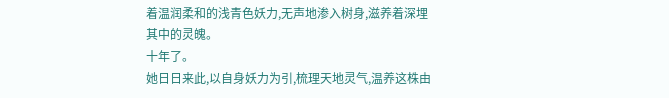着温润柔和的浅青色妖力,无声地渗入树身,滋养着深埋其中的灵魄。
十年了。
她日日来此,以自身妖力为引,梳理天地灵气,温养这株由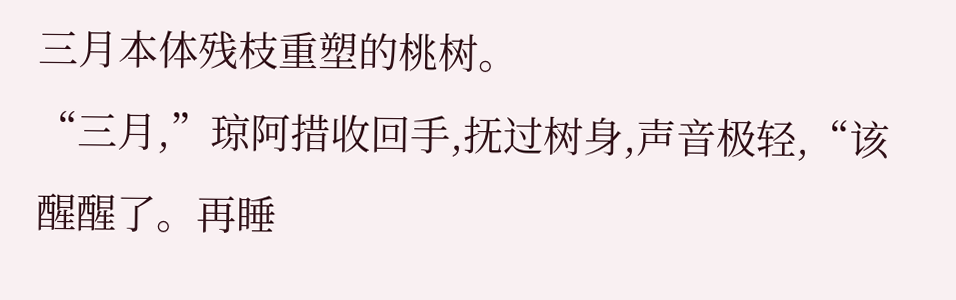三月本体残枝重塑的桃树。
“三月,”琼阿措收回手,抚过树身,声音极轻,“该醒醒了。再睡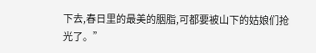下去,春日里的最美的胭脂,可都要被山下的姑娘们抢光了。”